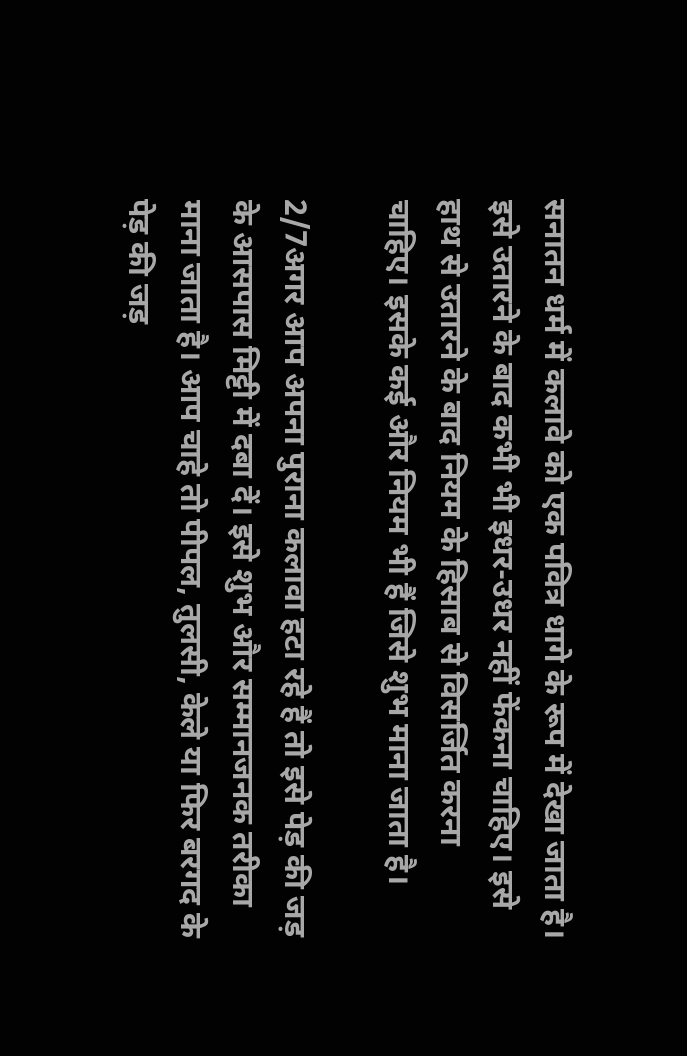सनातन धर्म में कलावे को एक पवित्र धागे के रूप में देखा जाता है। इसे उतारने के बाद कभी भी इधर-उधर नहीं फेंकना चाहिए। इसे हाथ से उतारने के बाद नियम के हिसाब से विसर्जित करना चाहिए। इसके कई और नियम भी हैं जिसे शुभ माना जाता है।

2/7अगर आप अपना पुराना कलावा हटा रहे हैं तो इसे पेड़ की जड़ के आसपास मिट्टी में दबा दें। इसे शुभ और सम्मानजनक तरीका माना जाता है। आप चाहे तो पीपल, तुलसी, केले या फिर बरगद के पेड़ की जड़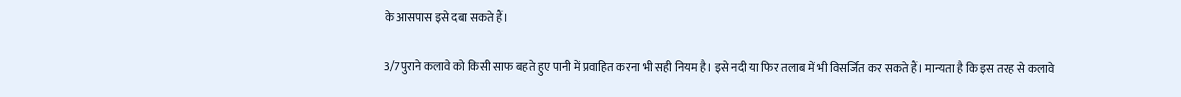के आसपास इसे दबा सकते हैं।

3/7पुराने कलावे को किसी साफ बहते हुए पानी में प्रवाहित करना भी सही नियम है। इसे नदी या फिर तलाब में भी विसर्जित कर सकते हैं। मान्यता है कि इस तरह से कलावे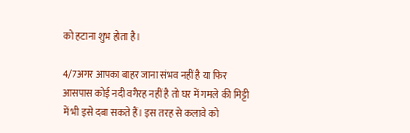को हटाना शुभ होता है।

4/7अगर आपका बाहर जाना संभव नहीं है या फिर आसपास कोई नदी वगैरह नहीं है तो घर में गमले की मिट्टी में भी इसे दबा सकते हैं। इस तरह से कलावे को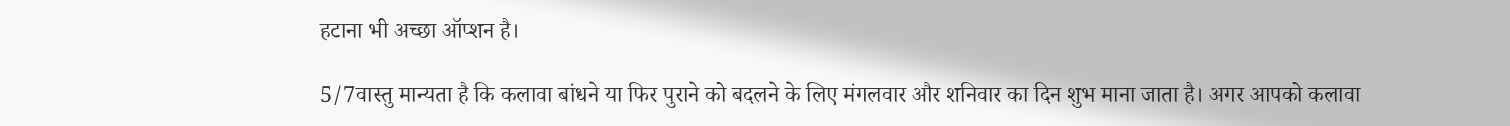हटाना भी अच्छा ऑप्शन है।

5/7वास्तु मान्यता है कि कलावा बांधने या फिर पुराने को बदलने के लिए मंगलवार और शनिवार का दिन शुभ माना जाता है। अगर आपको कलावा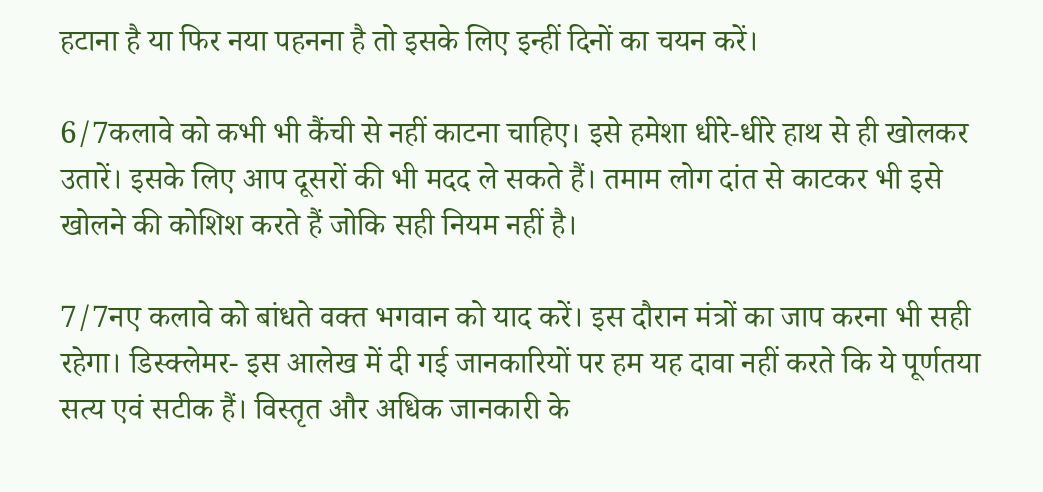हटाना है या फिर नया पहनना है तो इसके लिए इन्हीं दिनों का चयन करें।

6/7कलावे को कभी भी कैंची से नहीं काटना चाहिए। इसे हमेशा धीरे-धीरे हाथ से ही खोलकर उतारें। इसके लिए आप दूसरों की भी मदद ले सकते हैं। तमाम लोग दांत से काटकर भी इसे खोलने की कोशिश करते हैं जोकि सही नियम नहीं है।

7/7नए कलावे को बांधते वक्त भगवान को याद करें। इस दौरान मंत्रों का जाप करना भी सही रहेगा। डिस्क्लेमर- इस आलेख में दी गई जानकारियों पर हम यह दावा नहीं करते कि ये पूर्णतया सत्य एवं सटीक हैं। विस्तृत और अधिक जानकारी के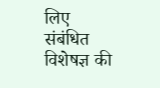लिए संबंधित विशेषज्ञ की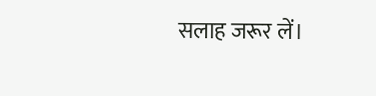सलाह जरूर लें।